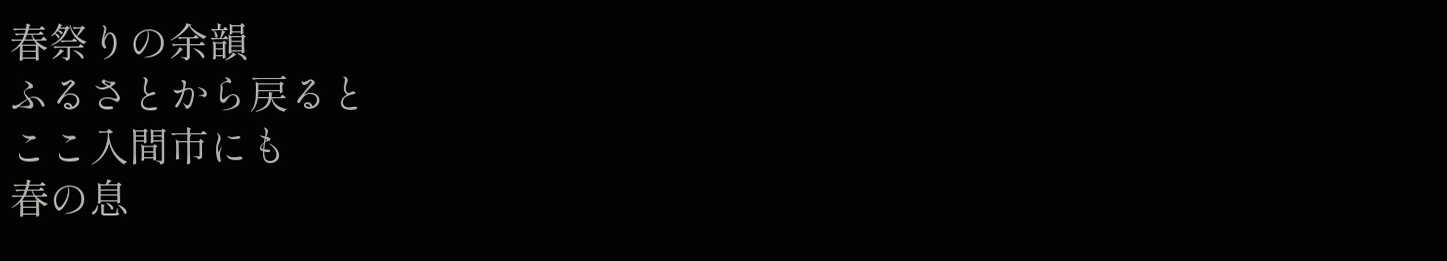春祭りの余韻
ふるさとから戻ると
ここ入間市にも
春の息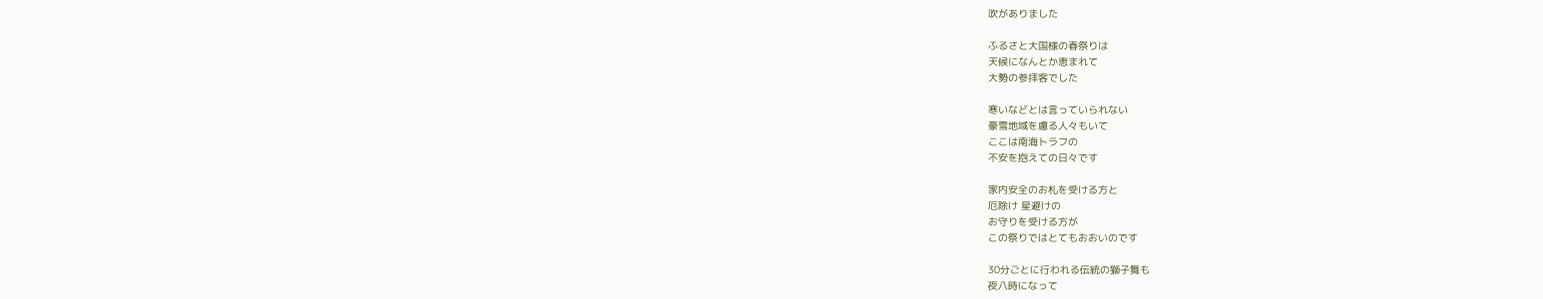吹がありました

ふるさと大国様の春祭りは
天候になんとか恵まれて
大勢の参拝客でした

寒いなどとは言っていられない
豪雪地域を慮る人々もいて
ここは南海トラフの
不安を抱えての日々です

家内安全のお札を受ける方と
厄除け 星避けの
お守りを受ける方が
この祭りではとてもおおいのです

30分ごとに行われる伝統の獅子舞も
夜八時になって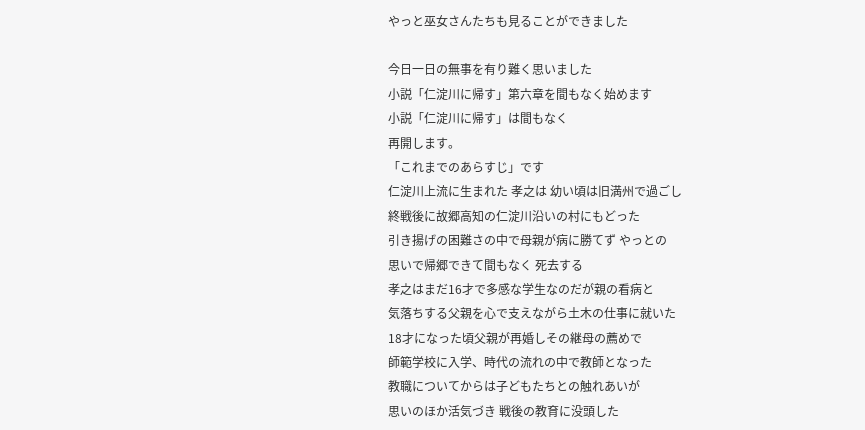やっと巫女さんたちも見ることができました

今日一日の無事を有り難く思いました
小説「仁淀川に帰す」第六章を間もなく始めます
小説「仁淀川に帰す」は間もなく
再開します。
「これまでのあらすじ」です
仁淀川上流に生まれた 孝之は 幼い頃は旧満州で過ごし
終戦後に故郷高知の仁淀川沿いの村にもどった
引き揚げの困難さの中で母親が病に勝てず やっとの
思いで帰郷できて間もなく 死去する
孝之はまだ16才で多感な学生なのだが親の看病と
気落ちする父親を心で支えながら土木の仕事に就いた
18才になった頃父親が再婚しその継母の薦めで
師範学校に入学、時代の流れの中で教師となった
教職についてからは子どもたちとの触れあいが
思いのほか活気づき 戦後の教育に没頭した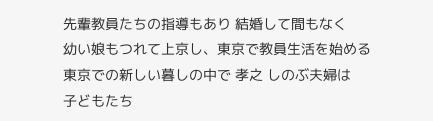先輩教員たちの指導もあり 結婚して間もなく
幼い娘もつれて上京し、東京で教員生活を始める
東京での新しい暮しの中で 孝之 しのぶ夫婦は
子どもたち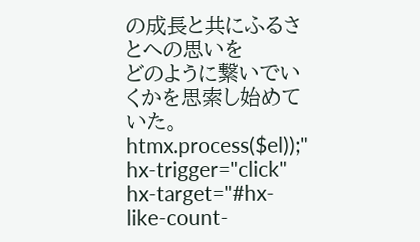の成長と共にふるさとへの思いを
どのように繋いでいくかを思索し始めていた。
htmx.process($el));"
hx-trigger="click"
hx-target="#hx-like-count-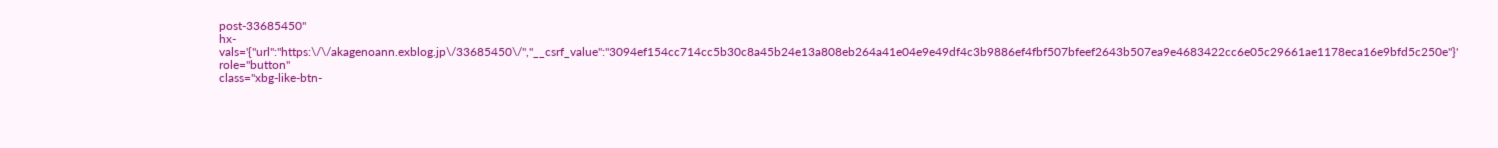post-33685450"
hx-vals='{"url":"https:\/\/akagenoann.exblog.jp\/33685450\/","__csrf_value":"3094ef154cc714cc5b30c8a45b24e13a808eb264a41e04e9e49df4c3b9886ef4fbf507bfeef2643b507ea9e4683422cc6e05c29661ae1178eca16e9bfd5c250e"}'
role="button"
class="xbg-like-btn-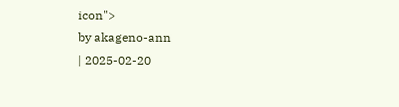icon">
by akageno-ann
| 2025-02-20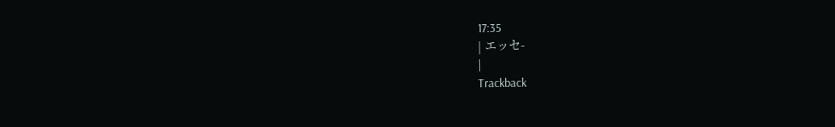17:35
| エッセ-
|
Trackback